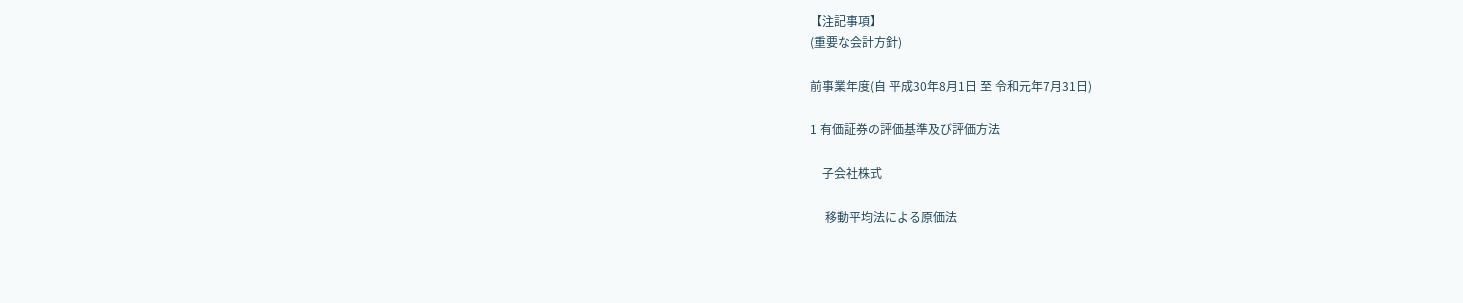【注記事項】
(重要な会計方針)

前事業年度(自 平成30年8月1日 至 令和元年7月31日)

1 有価証券の評価基準及び評価方法

    子会社株式

     移動平均法による原価法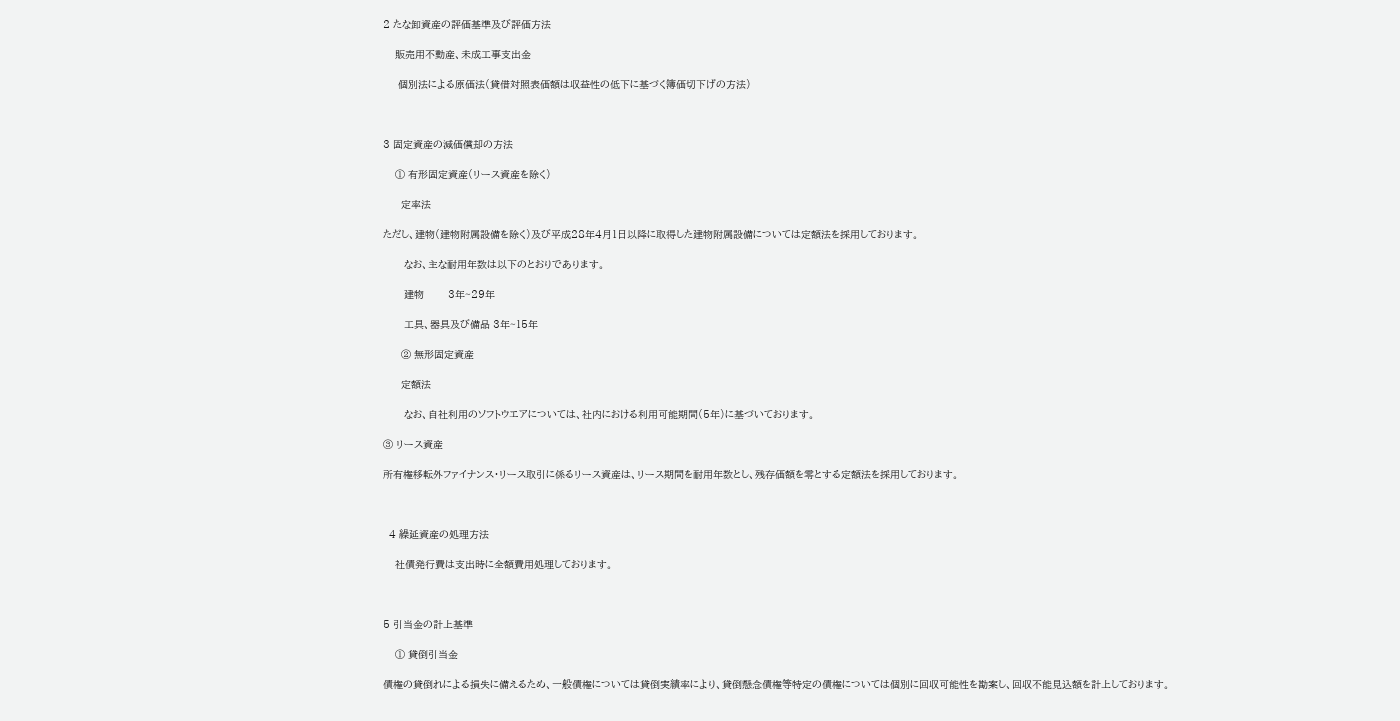2 たな卸資産の評価基準及び評価方法

    販売用不動産、未成工事支出金

     個別法による原価法(貸借対照表価額は収益性の低下に基づく簿価切下げの方法)



3 固定資産の減価償却の方法

    ① 有形固定資産(リース資産を除く)

      定率法

ただし、建物(建物附属設備を除く)及び平成28年4月1日以降に取得した建物附属設備については定額法を採用しております。

       なお、主な耐用年数は以下のとおりであります。

       建物        3年~29年

       工具、器具及び備品 3年~15年

      ② 無形固定資産

      定額法

       なお、自社利用のソフトウエアについては、社内における利用可能期間(5年)に基づいております。

③ リース資産

所有権移転外ファイナンス・リース取引に係るリース資産は、リース期間を耐用年数とし、残存価額を零とする定額法を採用しております。



  4 繰延資産の処理方法

    社債発行費は支出時に全額費用処理しております。



5 引当金の計上基準

    ① 貸倒引当金

債権の貸倒れによる損失に備えるため、一般債権については貸倒実績率により、貸倒懸念債権等特定の債権については個別に回収可能性を勘案し、回収不能見込額を計上しております。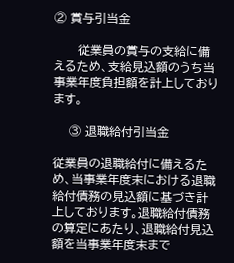② 賞与引当金

      従業員の賞与の支給に備えるため、支給見込額のうち当事業年度負担額を計上しております。

    ③ 退職給付引当金

従業員の退職給付に備えるため、当事業年度末における退職給付債務の見込額に基づき計上しております。退職給付債務の算定にあたり、退職給付見込額を当事業年度末まで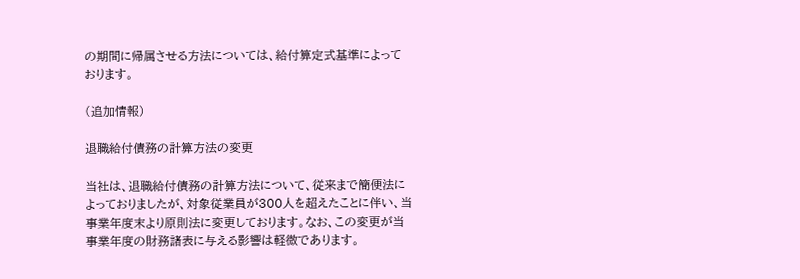の期間に帰属させる方法については、給付算定式基準によっております。

(追加情報)

退職給付債務の計算方法の変更

当社は、退職給付債務の計算方法について、従来まで簡便法によっておりましたが、対象従業員が300人を超えたことに伴い、当事業年度末より原則法に変更しております。なお、この変更が当事業年度の財務諸表に与える影響は軽微であります。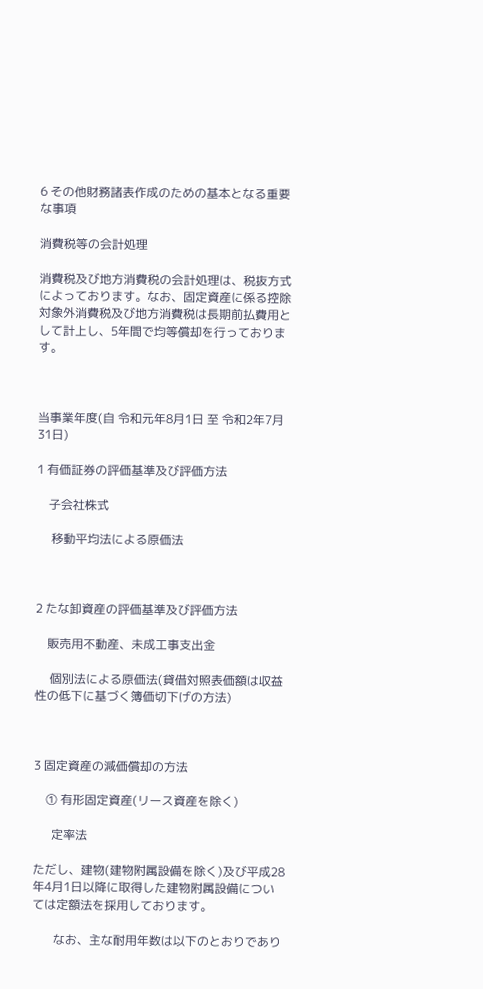6 その他財務諸表作成のための基本となる重要な事項

消費税等の会計処理

消費税及び地方消費税の会計処理は、税抜方式によっております。なお、固定資産に係る控除対象外消費税及び地方消費税は長期前払費用として計上し、5年間で均等償却を行っております。



当事業年度(自 令和元年8月1日 至 令和2年7月31日)

1 有価証券の評価基準及び評価方法

    子会社株式

     移動平均法による原価法



2 たな卸資産の評価基準及び評価方法

    販売用不動産、未成工事支出金

     個別法による原価法(貸借対照表価額は収益性の低下に基づく簿価切下げの方法)



3 固定資産の減価償却の方法

    ① 有形固定資産(リース資産を除く)

      定率法

ただし、建物(建物附属設備を除く)及び平成28年4月1日以降に取得した建物附属設備については定額法を採用しております。

       なお、主な耐用年数は以下のとおりであり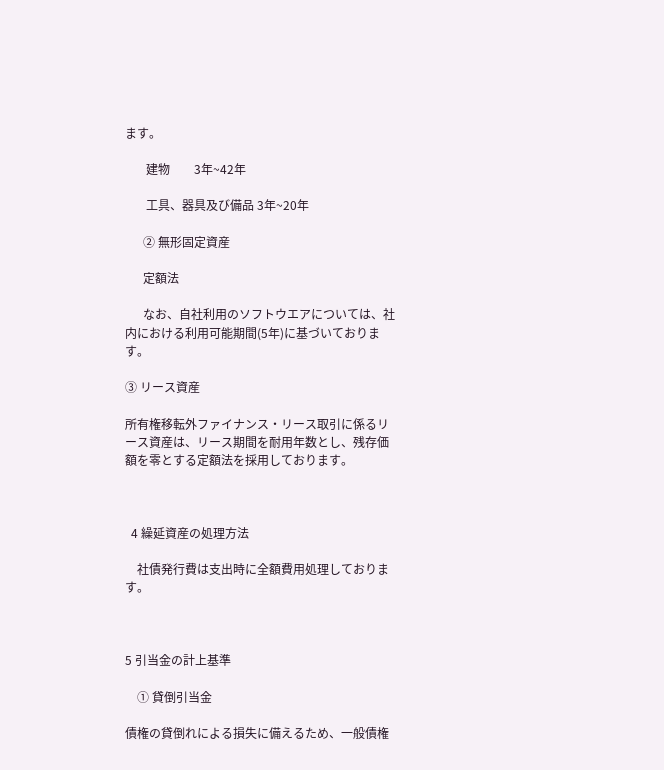ます。

       建物        3年~42年

       工具、器具及び備品 3年~20年

      ② 無形固定資産

      定額法

      なお、自社利用のソフトウエアについては、社内における利用可能期間(5年)に基づいております。

③ リース資産

所有権移転外ファイナンス・リース取引に係るリース資産は、リース期間を耐用年数とし、残存価額を零とする定額法を採用しております。



  4 繰延資産の処理方法

    社債発行費は支出時に全額費用処理しております。



5 引当金の計上基準

    ① 貸倒引当金

債権の貸倒れによる損失に備えるため、一般債権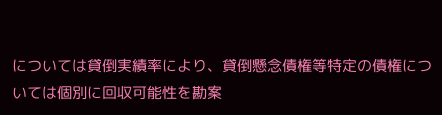については貸倒実績率により、貸倒懸念債権等特定の債権については個別に回収可能性を勘案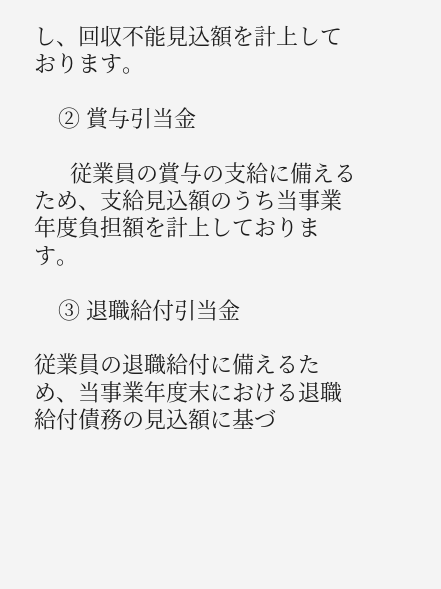し、回収不能見込額を計上しております。

    ② 賞与引当金

      従業員の賞与の支給に備えるため、支給見込額のうち当事業年度負担額を計上しております。

    ③ 退職給付引当金

従業員の退職給付に備えるため、当事業年度末における退職給付債務の見込額に基づ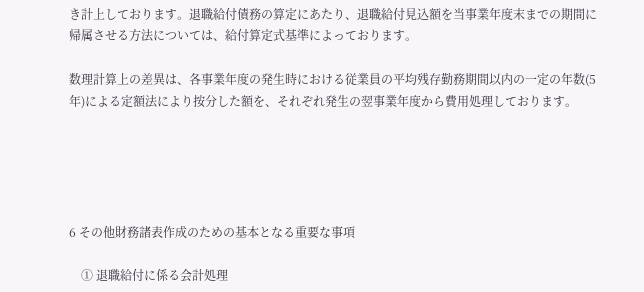き計上しております。退職給付債務の算定にあたり、退職給付見込額を当事業年度末までの期間に帰属させる方法については、給付算定式基準によっております。

数理計算上の差異は、各事業年度の発生時における従業員の平均残存勤務期間以内の一定の年数(5年)による定額法により按分した額を、それぞれ発生の翌事業年度から費用処理しております。





6 その他財務諸表作成のための基本となる重要な事項

    ① 退職給付に係る会計処理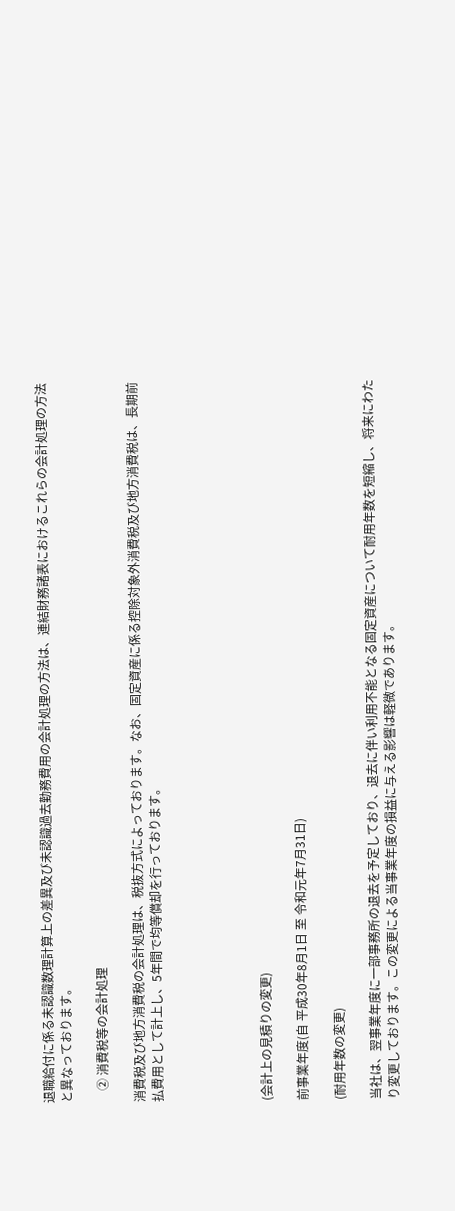退職給付に係る未認識数理計算上の差異及び未認識過去勤務費用の会計処理の方法は、連結財務諸表におけるこれらの会計処理の方法と異なっております。

    ② 消費税等の会計処理

消費税及び地方消費税の会計処理は、税抜方式によっております。なお、固定資産に係る控除対象外消費税及び地方消費税は、長期前払費用として計上し、5年間で均等償却を行っております。





(会計上の見積りの変更)

前事業年度(自 平成30年8月1日 至 令和元年7月31日)

(耐用年数の変更)

当社は、翌事業年度に一部事務所の退去を予定しており、退去に伴い利用不能となる固定資産について耐用年数を短縮し、将来にわたり変更しております。この変更による当事業年度の損益に与える影響は軽微であります。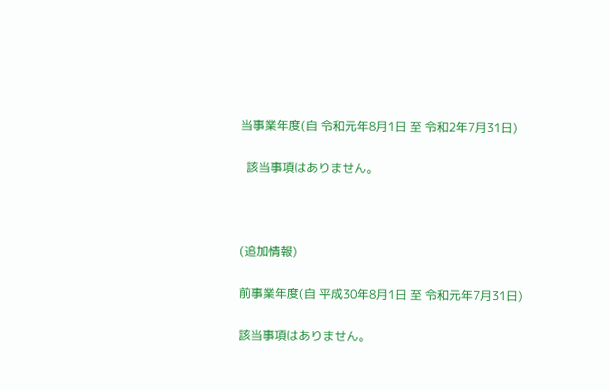当事業年度(自 令和元年8月1日 至 令和2年7月31日)

  該当事項はありません。



(追加情報)

前事業年度(自 平成30年8月1日 至 令和元年7月31日)

該当事項はありません。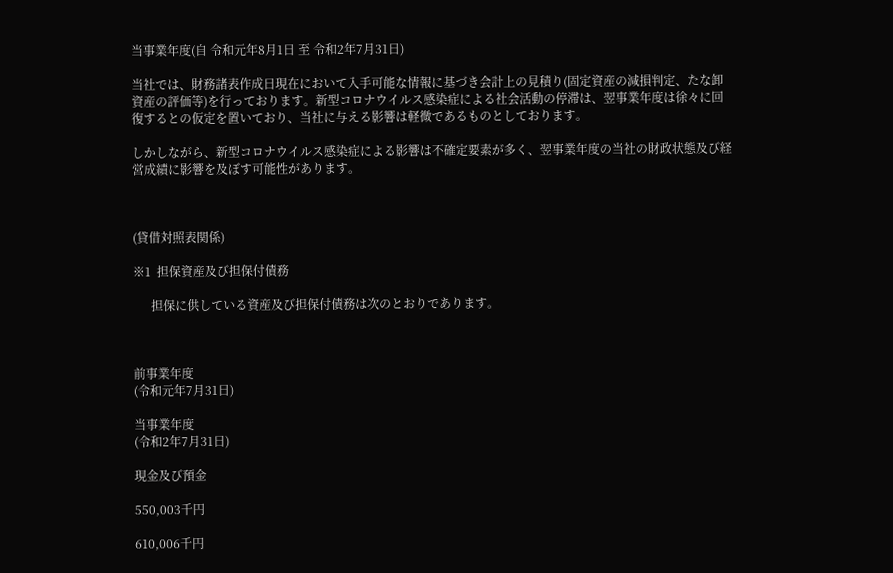当事業年度(自 令和元年8月1日 至 令和2年7月31日)

当社では、財務諸表作成日現在において入手可能な情報に基づき会計上の見積り(固定資産の減損判定、たな卸資産の評価等)を行っております。新型コロナウイルス感染症による社会活動の停滞は、翌事業年度は徐々に回復するとの仮定を置いており、当社に与える影響は軽微であるものとしております。

しかしながら、新型コロナウイルス感染症による影響は不確定要素が多く、翌事業年度の当社の財政状態及び経営成績に影響を及ぼす可能性があります。



(貸借対照表関係)

※1  担保資産及び担保付債務

      担保に供している資産及び担保付債務は次のとおりであります。



前事業年度
(令和元年7月31日)

当事業年度
(令和2年7月31日)

現金及び預金

550,003千円

610,006千円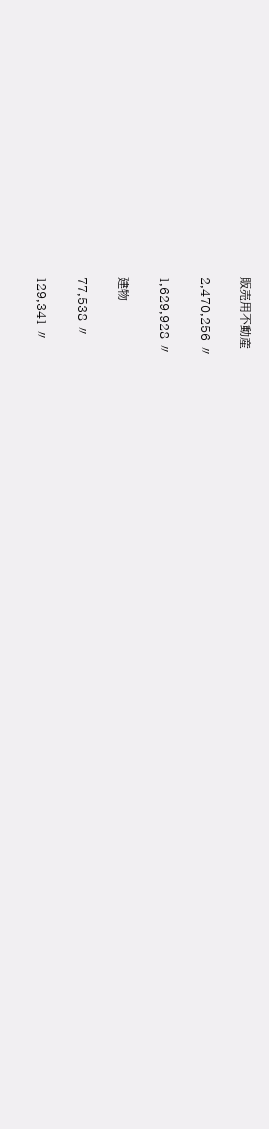販売用不動産

2,470,256 〃

1,629,928 〃

建物

77,538 〃

129,341 〃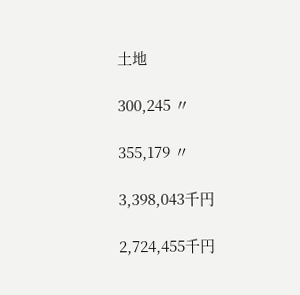土地

300,245 〃

355,179 〃

3,398,043千円

2,724,455千円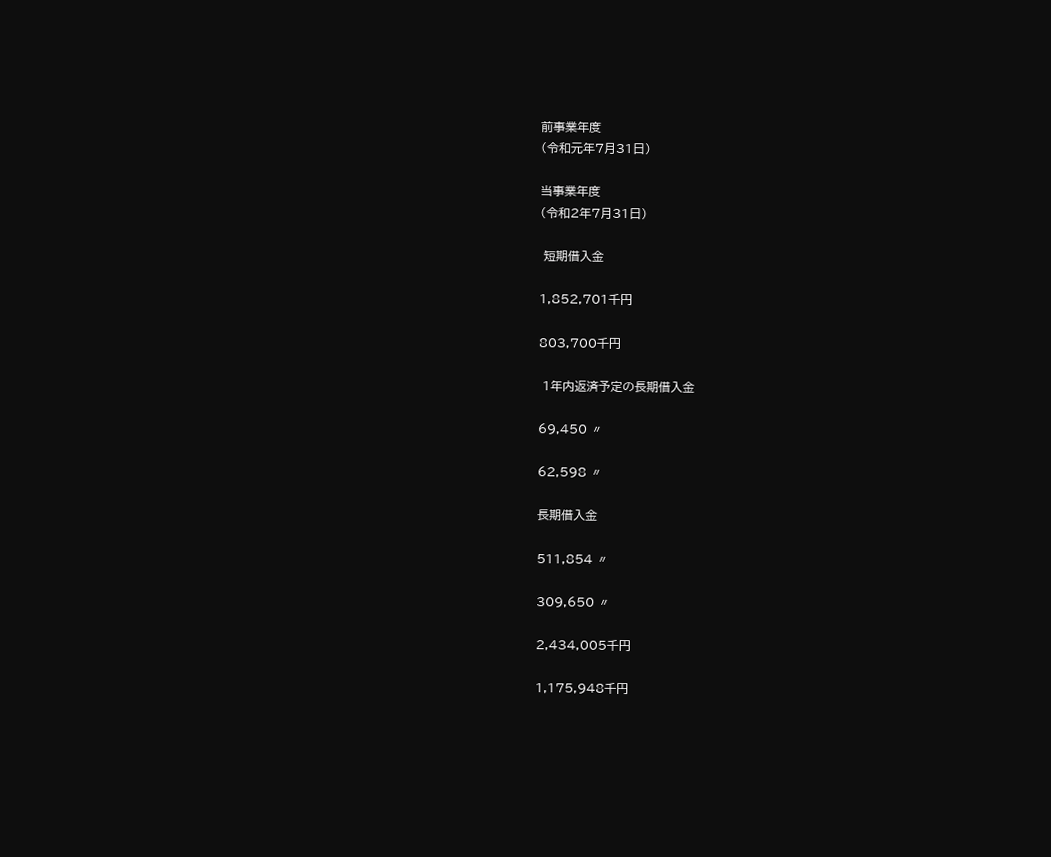前事業年度
(令和元年7月31日)

当事業年度
(令和2年7月31日)

 短期借入金

1,852,701千円

803,700千円

 1年内返済予定の長期借入金

69,450 〃

62,598 〃

長期借入金

511,854 〃

309,650 〃

2,434,005千円

1,175,948千円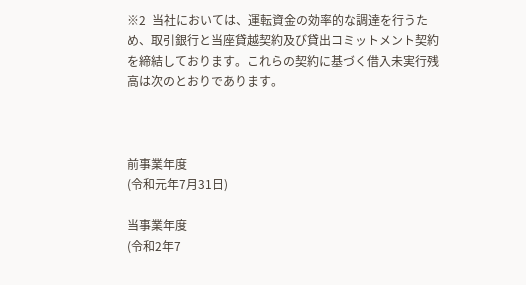※2  当社においては、運転資金の効率的な調達を行うため、取引銀行と当座貸越契約及び貸出コミットメント契約を締結しております。これらの契約に基づく借入未実行残高は次のとおりであります。



前事業年度
(令和元年7月31日)

当事業年度
(令和2年7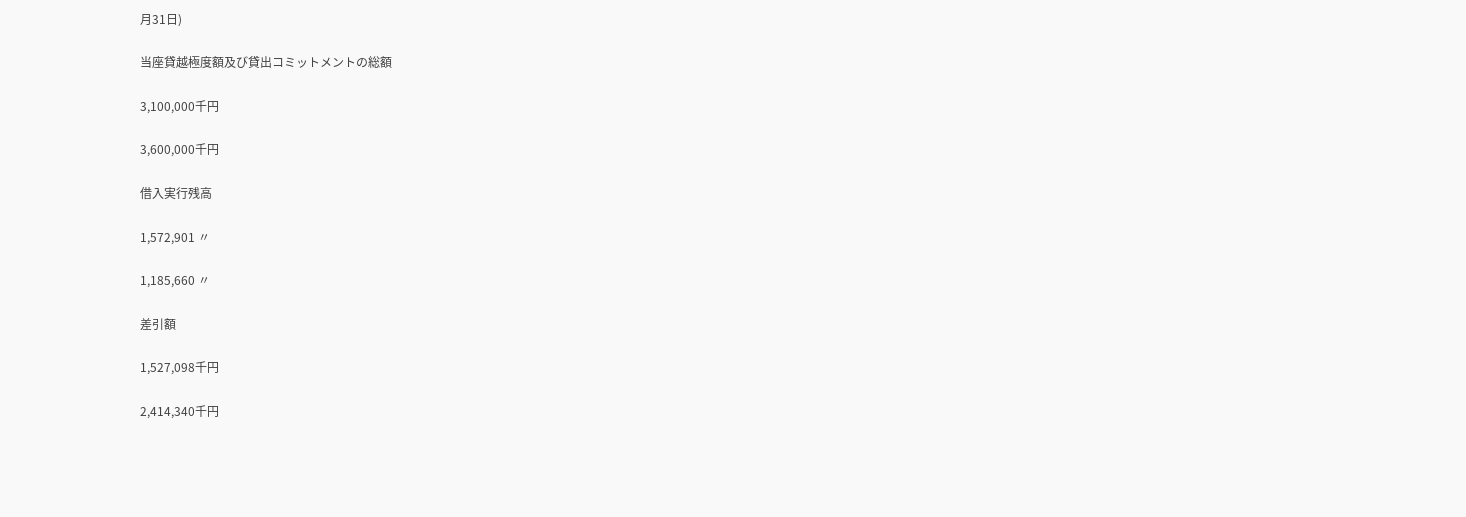月31日)

当座貸越極度額及び貸出コミットメントの総額

3,100,000千円

3,600,000千円

借入実行残高

1,572,901 〃

1,185,660 〃

差引額

1,527,098千円

2,414,340千円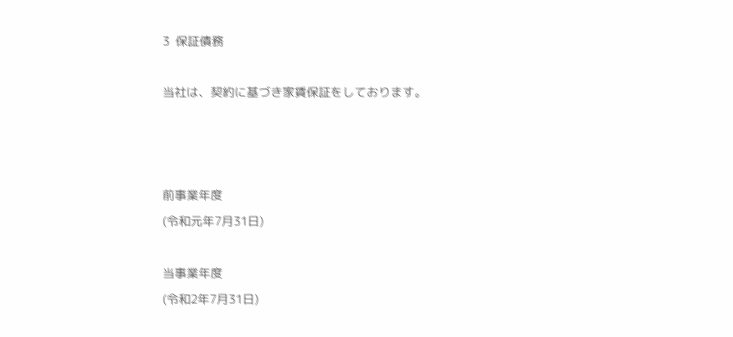3  保証債務

当社は、契約に基づき家賃保証をしております。



前事業年度
(令和元年7月31日)

当事業年度
(令和2年7月31日)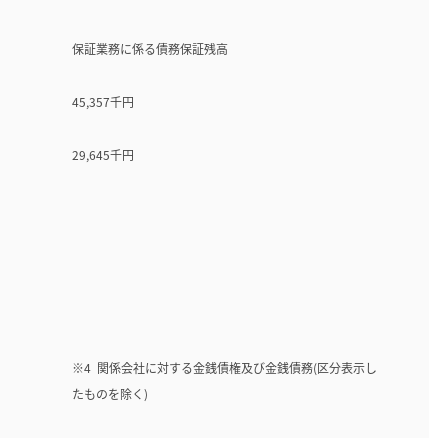保証業務に係る債務保証残高

45,357千円

29,645千円







※4  関係会社に対する金銭債権及び金銭債務(区分表示したものを除く)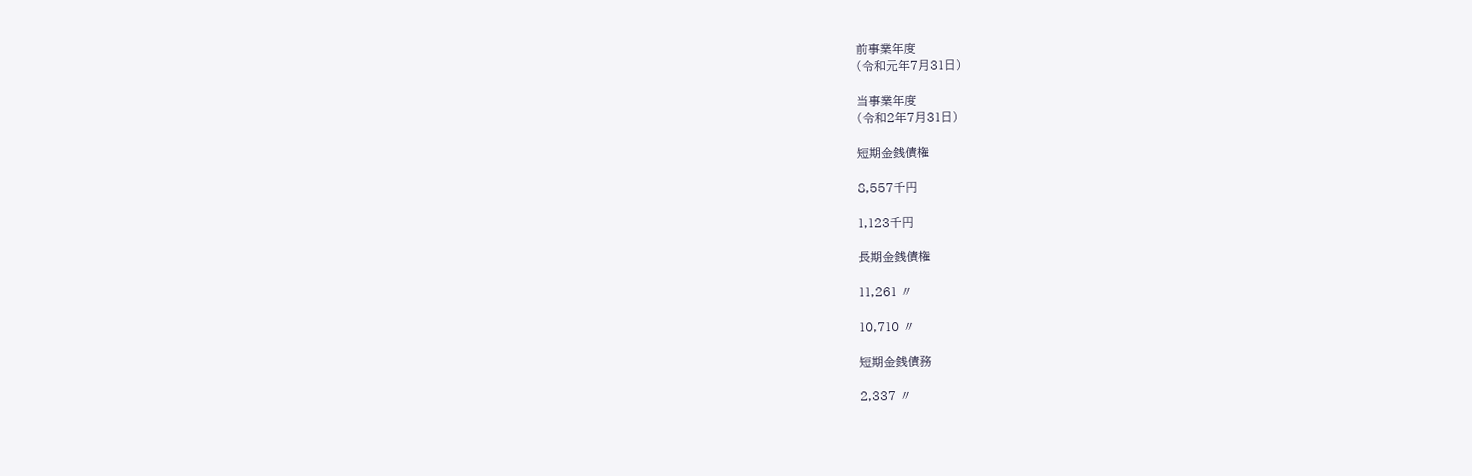前事業年度
(令和元年7月31日)

当事業年度
(令和2年7月31日)

短期金銭債権

8,557千円

1,123千円

長期金銭債権

11,261 〃

10,710 〃

短期金銭債務

2,337 〃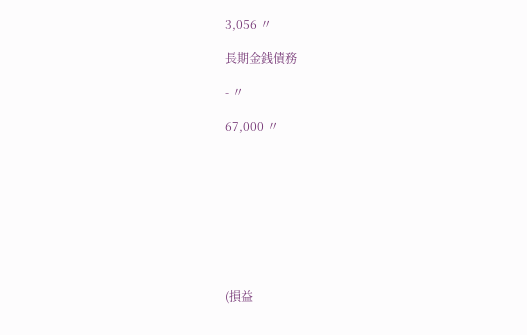3,056 〃

長期金銭債務

- 〃

67,000 〃









(損益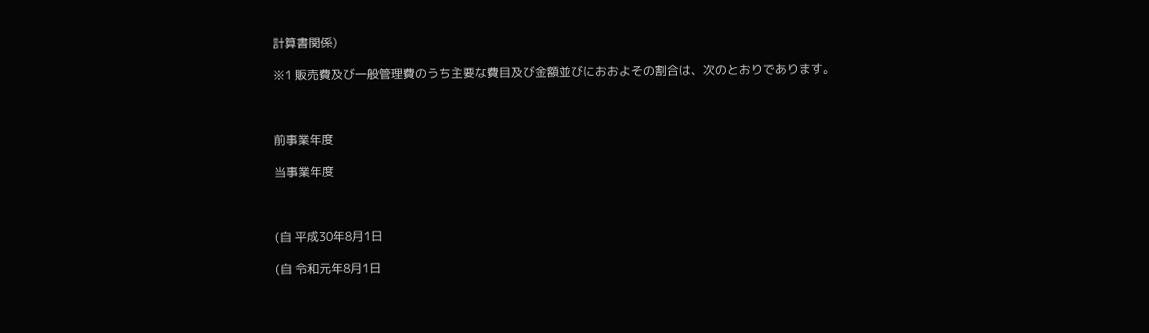計算書関係)

※1 販売費及び一般管理費のうち主要な費目及び金額並びにおおよその割合は、次のとおりであります。



前事業年度

当事業年度



(自 平成30年8月1日

(自 令和元年8月1日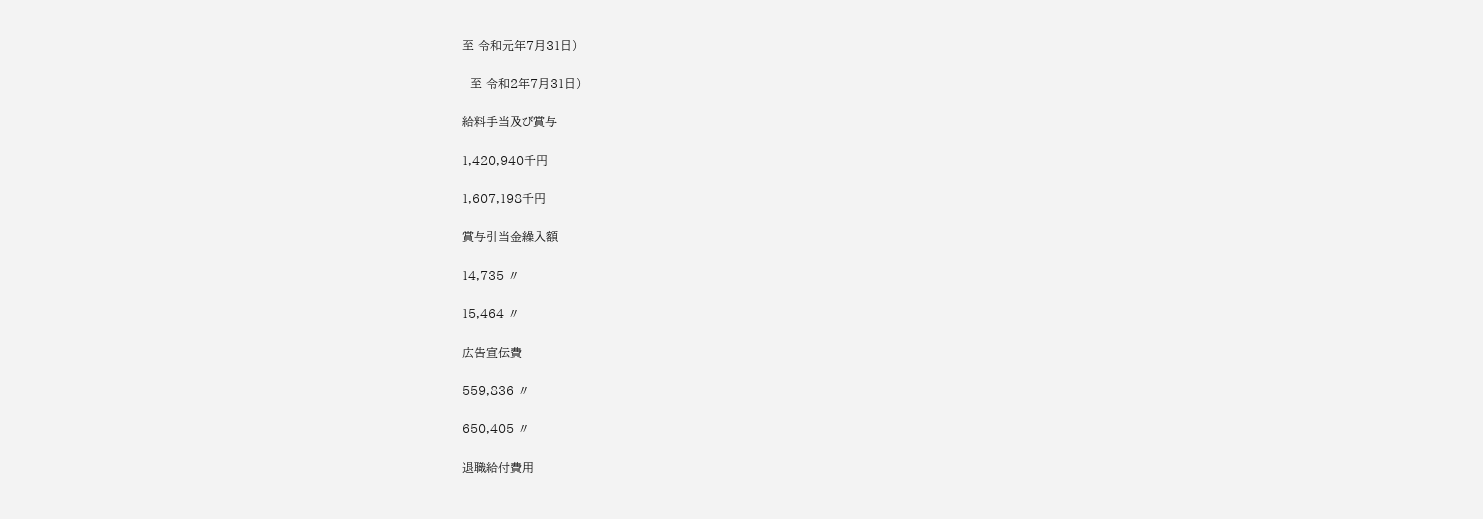至 令和元年7月31日)

  至 令和2年7月31日)

給料手当及び賞与

1,420,940千円

1,607,198千円

賞与引当金繰入額

14,735 〃

15,464 〃

広告宣伝費

559,836 〃

650,405 〃

退職給付費用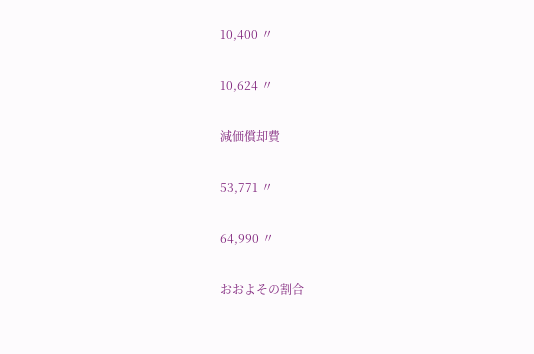10,400 〃

10,624 〃

減価償却費

53,771 〃

64,990 〃

おおよその割合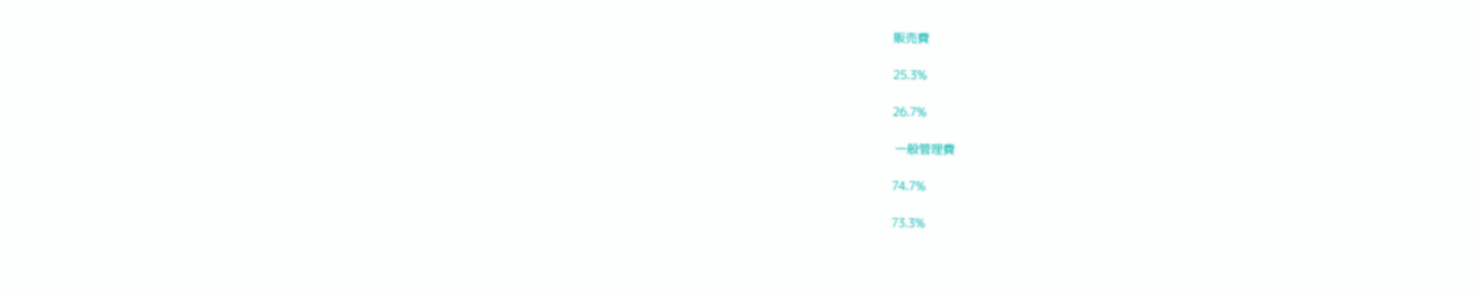販売費

25.3%

26.7%

 一般管理費

74.7%

73.3%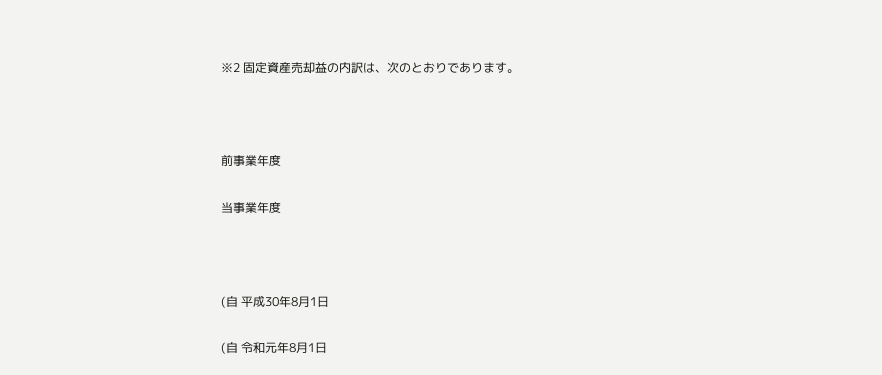※2 固定資産売却益の内訳は、次のとおりであります。



前事業年度

当事業年度



(自 平成30年8月1日

(自 令和元年8月1日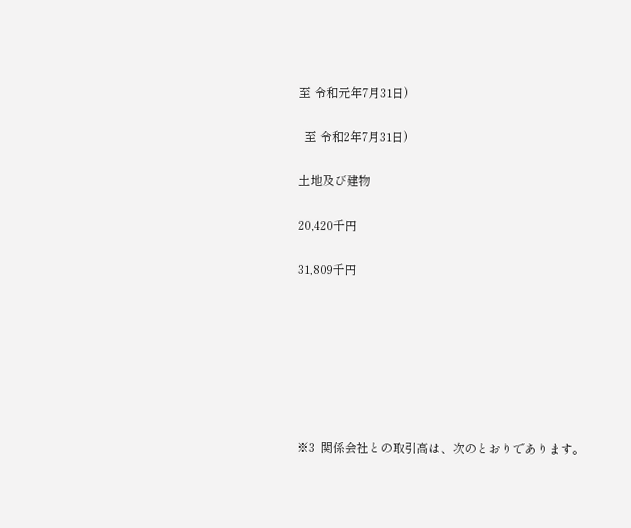至 令和元年7月31日)

  至 令和2年7月31日)

土地及び建物

20,420千円

31,809千円







※3  関係会社との取引高は、次のとおりであります。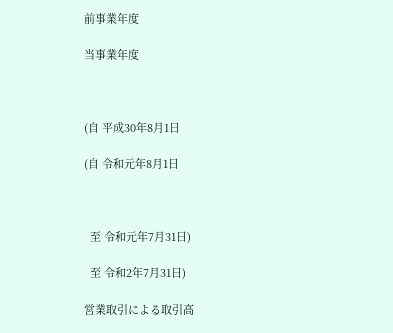前事業年度

当事業年度



(自 平成30年8月1日

(自 令和元年8月1日



  至 令和元年7月31日)

  至 令和2年7月31日)

営業取引による取引高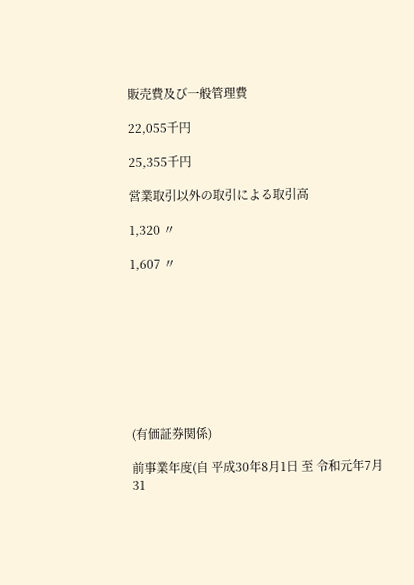販売費及び一般管理費

22,055千円

25,355千円

営業取引以外の取引による取引高

1,320 〃

1,607 〃









(有価証券関係)

前事業年度(自 平成30年8月1日 至 令和元年7月31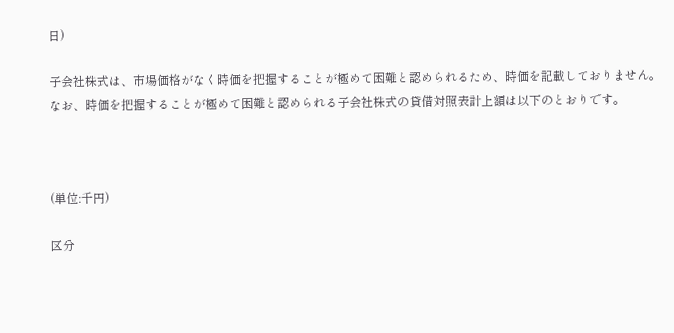日)

子会社株式は、市場価格がなく時価を把握することが極めて困難と認められるため、時価を記載しておりません。なお、時価を把握することが極めて困難と認められる子会社株式の貸借対照表計上額は以下のとおりです。



(単位:千円)

区分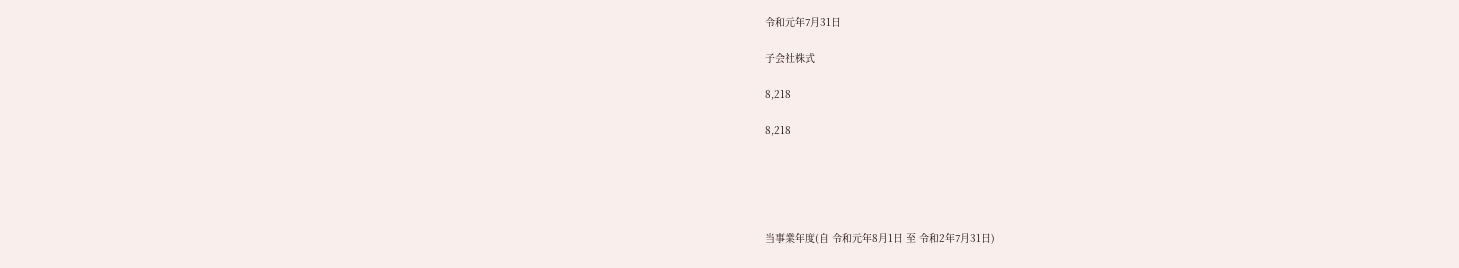令和元年7月31日

子会社株式

8,218

8,218





当事業年度(自 令和元年8月1日 至 令和2年7月31日)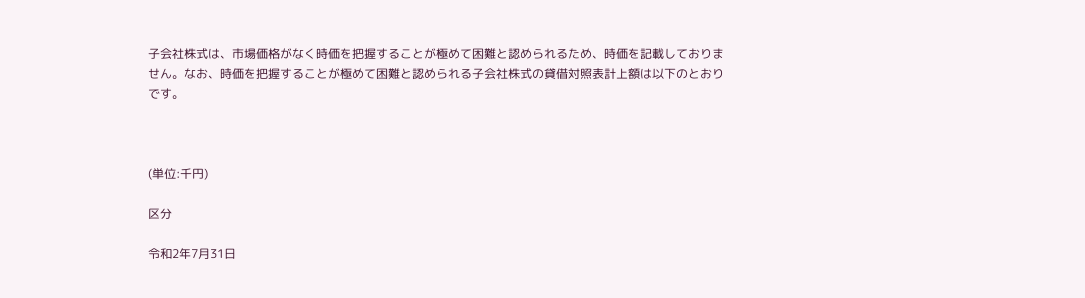子会社株式は、市場価格がなく時価を把握することが極めて困難と認められるため、時価を記載しておりません。なお、時価を把握することが極めて困難と認められる子会社株式の貸借対照表計上額は以下のとおりです。



(単位:千円)

区分

令和2年7月31日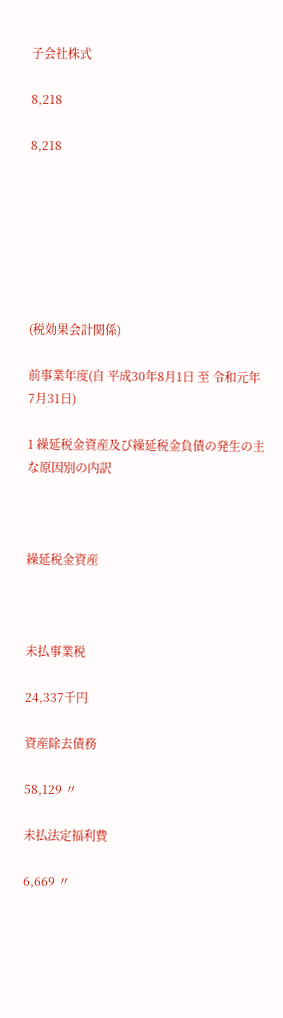子会社株式

8,218

8,218







(税効果会計関係)

前事業年度(自 平成30年8月1日 至 令和元年7月31日)

1 繰延税金資産及び繰延税金負債の発生の主な原因別の内訳



繰延税金資産



未払事業税

24,337千円

資産除去債務

58,129 〃

未払法定福利費

6,669 〃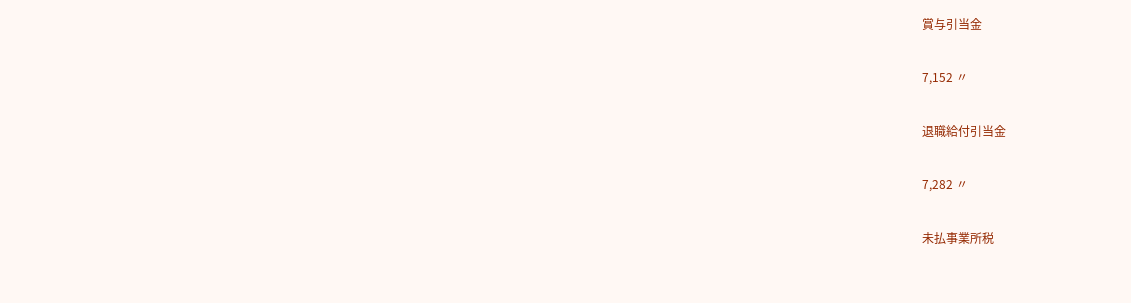賞与引当金

7,152 〃

退職給付引当金

7,282 〃

未払事業所税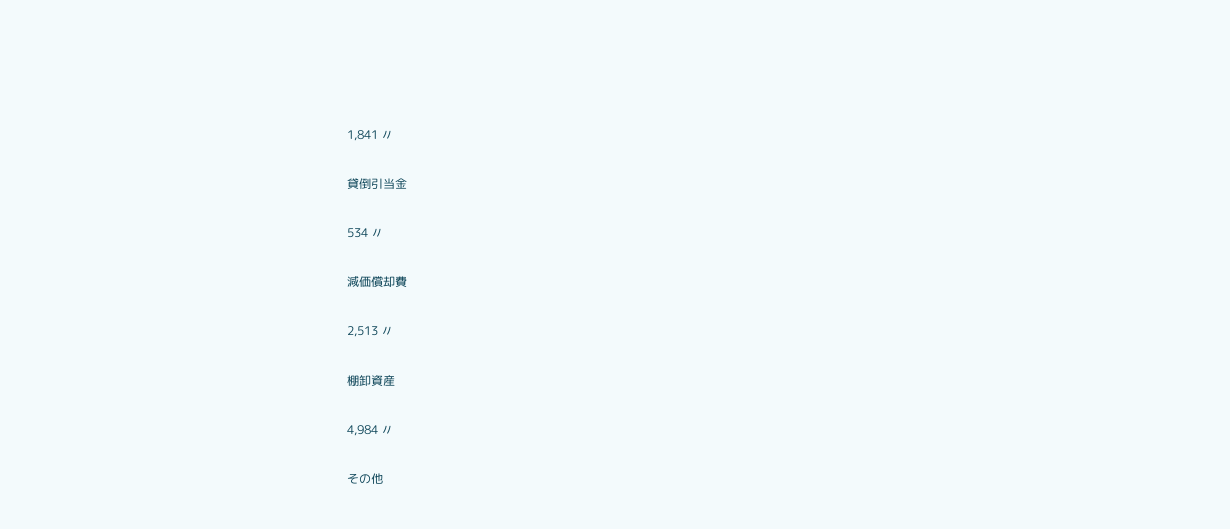1,841 〃

貸倒引当金

534 〃

減価償却費

2,513 〃

棚卸資産

4,984 〃

その他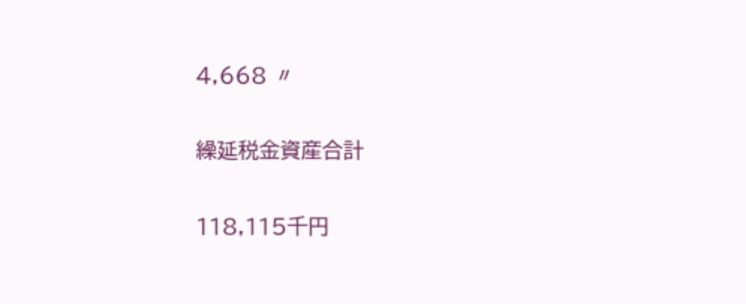4,668 〃

繰延税金資産合計

118,115千円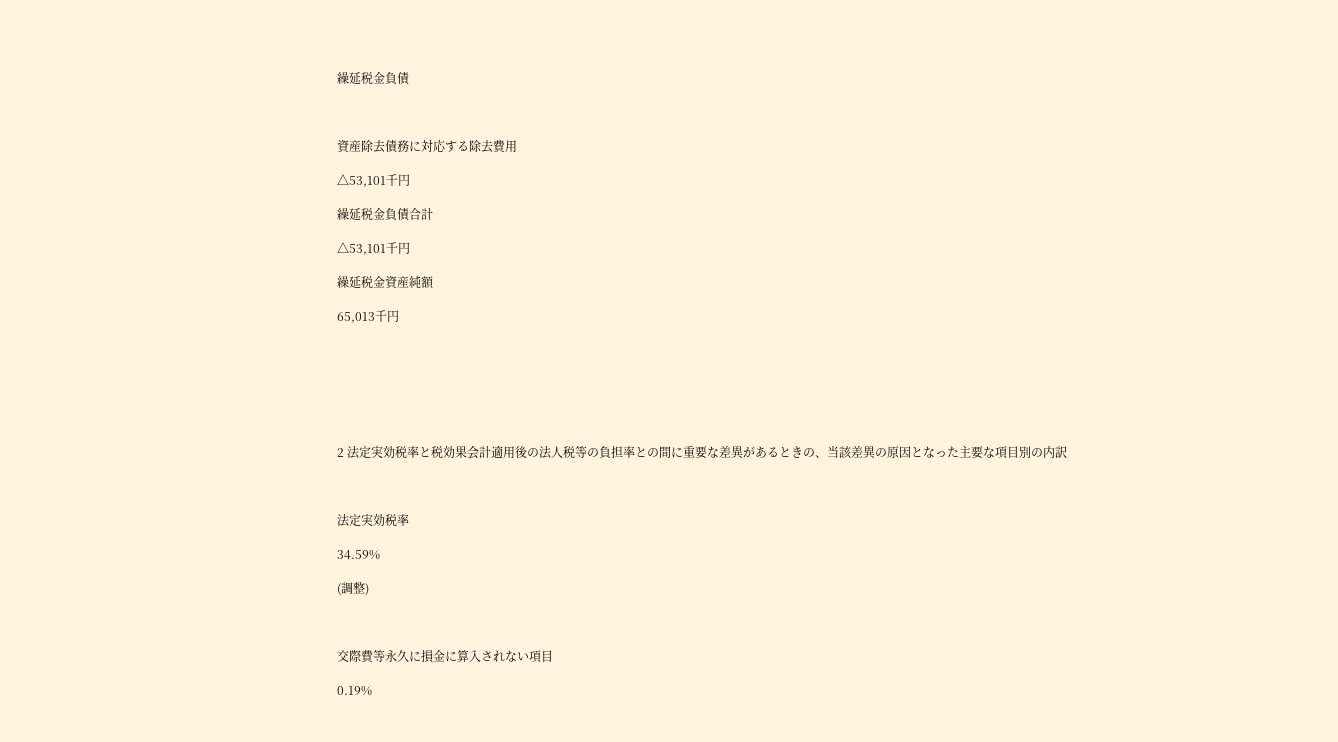繰延税金負債



資産除去債務に対応する除去費用

△53,101千円

繰延税金負債合計

△53,101千円

繰延税金資産純額

65,013千円







2 法定実効税率と税効果会計適用後の法人税等の負担率との間に重要な差異があるときの、当該差異の原因となった主要な項目別の内訳



法定実効税率

34.59%

(調整)



交際費等永久に損金に算入されない項目

0.19%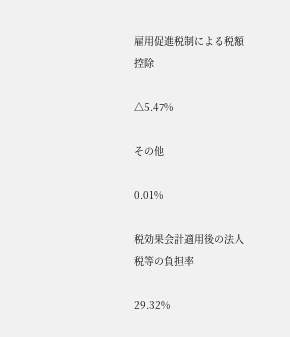雇用促進税制による税額控除

△5.47%

その他

0.01%

税効果会計適用後の法人税等の負担率

29.32%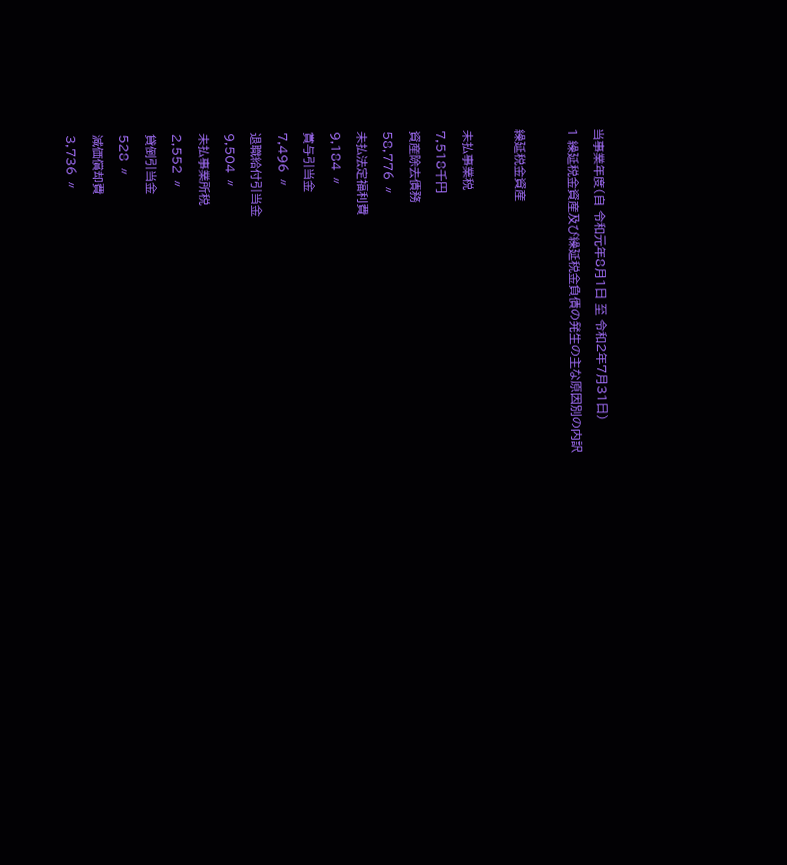当事業年度(自 令和元年8月1日 至 令和2年7月31日)

1 繰延税金資産及び繰延税金負債の発生の主な原因別の内訳



繰延税金資産



未払事業税

7,518千円

資産除去債務

58,776 〃

未払法定福利費

9,184 〃

賞与引当金

7,496 〃

退職給付引当金

9,504 〃

未払事業所税

2,552 〃

貸倒引当金

528 〃

減価償却費

3,736 〃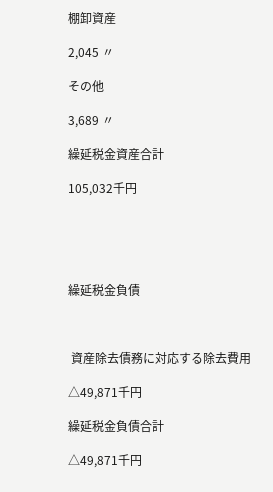棚卸資産

2,045 〃

その他

3,689 〃

繰延税金資産合計

105,032千円





繰延税金負債



 資産除去債務に対応する除去費用

△49,871千円

繰延税金負債合計

△49,871千円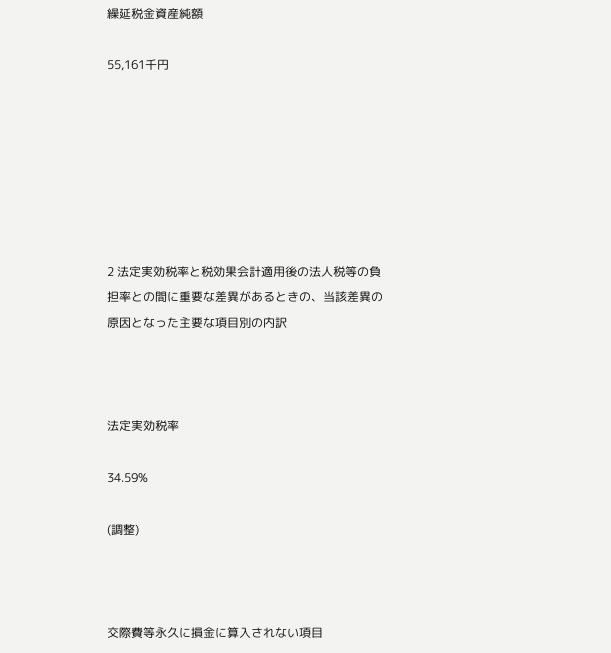繰延税金資産純額

55,161千円







2 法定実効税率と税効果会計適用後の法人税等の負担率との間に重要な差異があるときの、当該差異の原因となった主要な項目別の内訳



法定実効税率

34.59%

(調整)



交際費等永久に損金に算入されない項目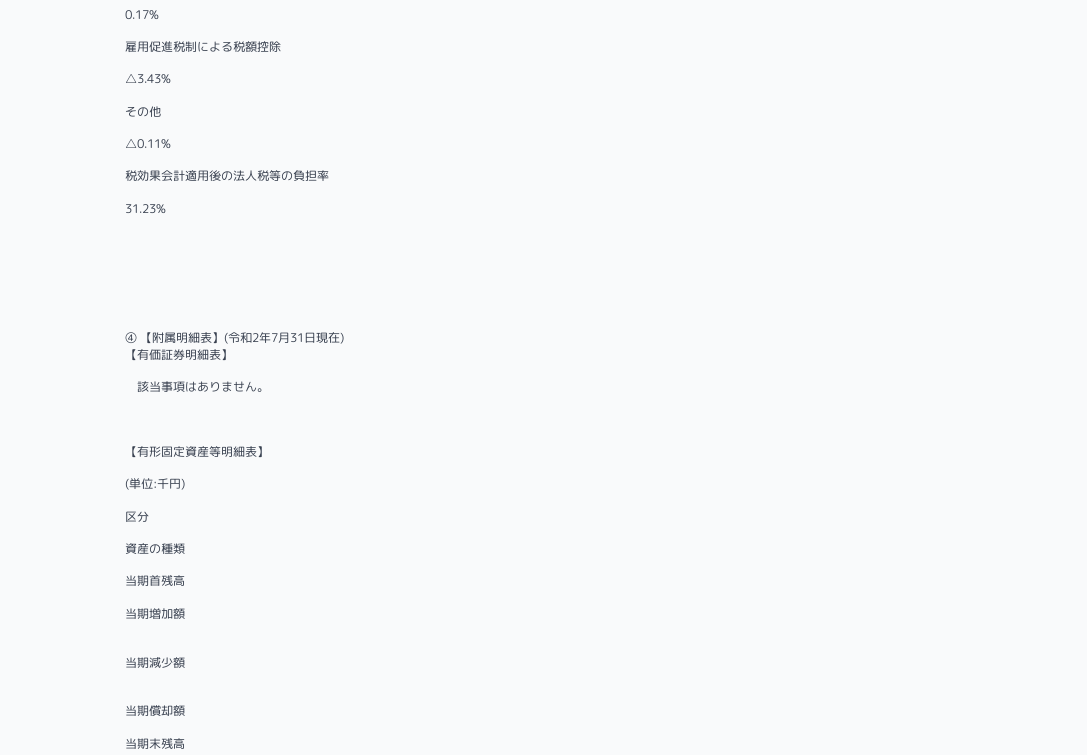0.17%

雇用促進税制による税額控除

△3.43%

その他

△0.11%

税効果会計適用後の法人税等の負担率

31.23%







④ 【附属明細表】(令和2年7月31日現在)
【有価証券明細表】

    該当事項はありません。



【有形固定資産等明細表】

(単位:千円)

区分

資産の種類

当期首残高

当期増加額


当期減少額


当期償却額

当期末残高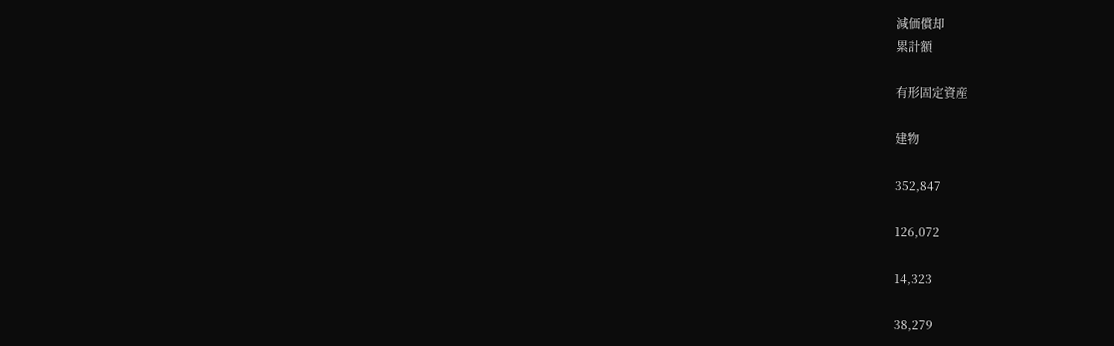減価償却
累計額

有形固定資産

建物

352,847

126,072

14,323

38,279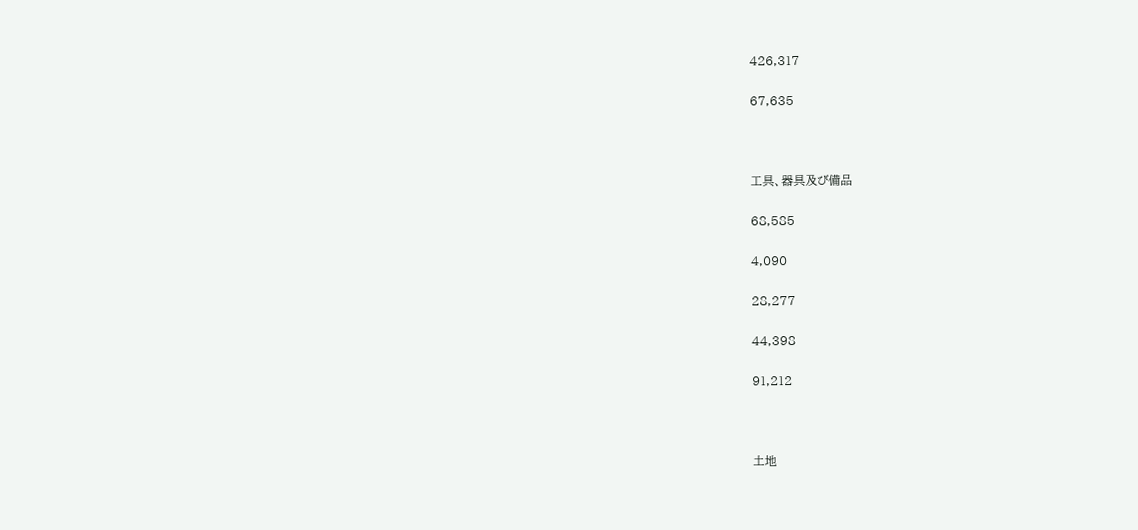426,317

67,635



工具、器具及び備品

68,585

4,090

28,277

44,398

91,212



土地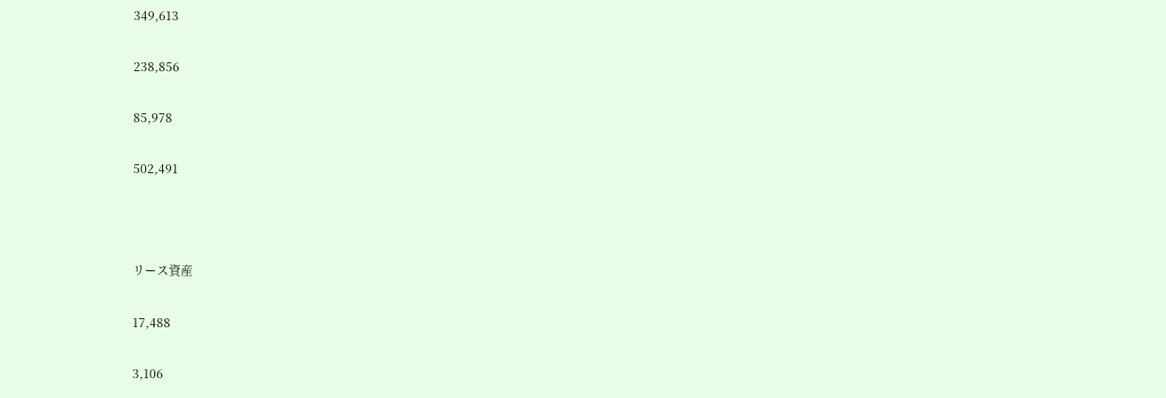349,613

238,856

85,978

502,491



リース資産

17,488

3,106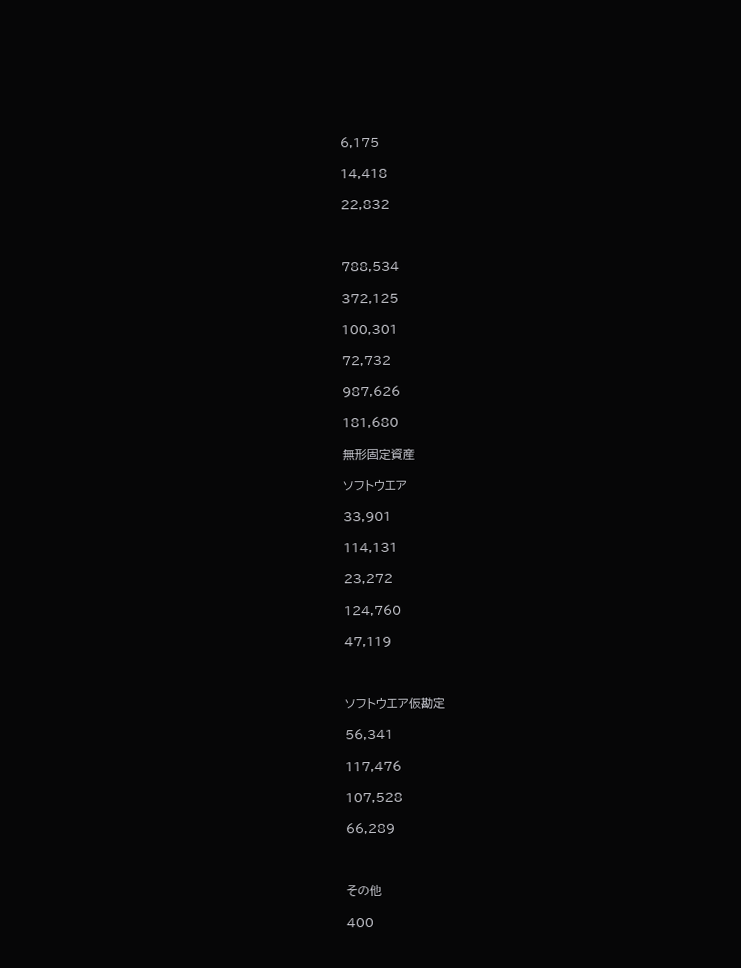6,175

14,418

22,832



788,534

372,125

100,301

72,732

987,626

181,680

無形固定資産

ソフトウエア

33,901

114,131

23,272

124,760

47,119



ソフトウエア仮勘定

56,341

117,476

107,528

66,289



その他

400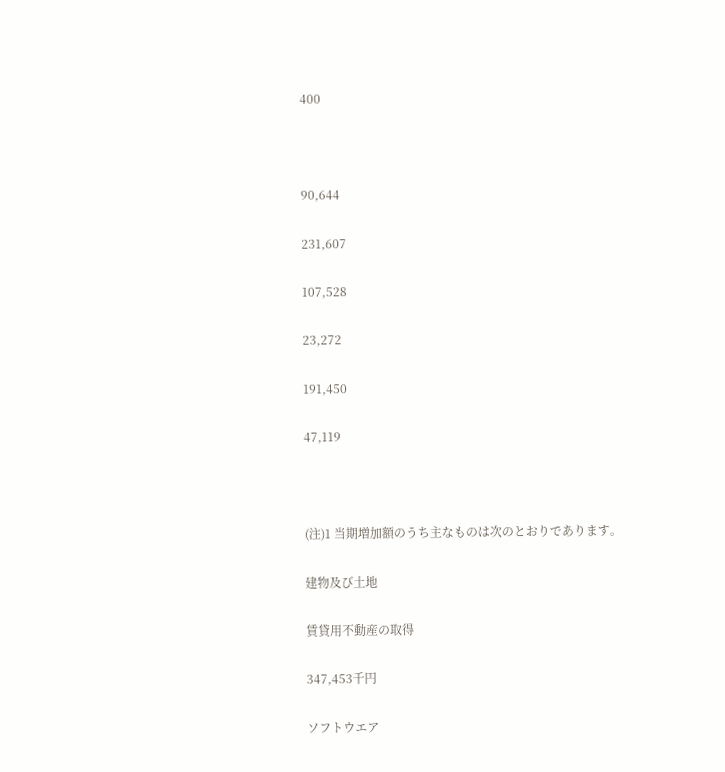400



90,644

231,607

107,528

23,272

191,450

47,119



(注)1 当期増加額のうち主なものは次のとおりであります。

建物及び土地

賃貸用不動産の取得

347,453千円

ソフトウエア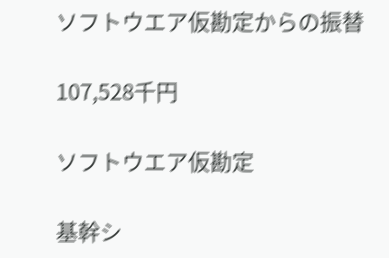ソフトウエア仮勘定からの振替

107,528千円

ソフトウエア仮勘定

基幹シ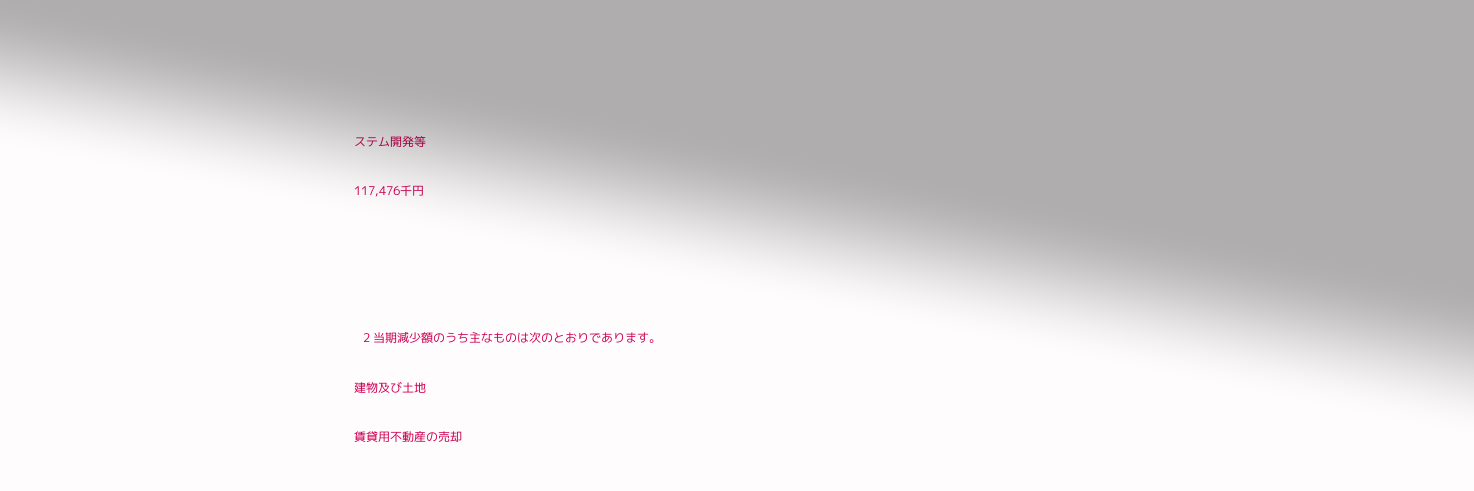ステム開発等

117,476千円





   2 当期減少額のうち主なものは次のとおりであります。

建物及び土地

賃貸用不動産の売却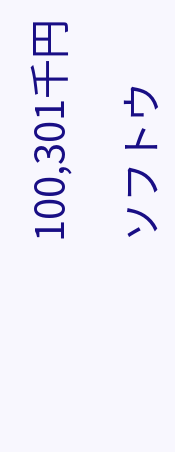100,301千円

ソフトウ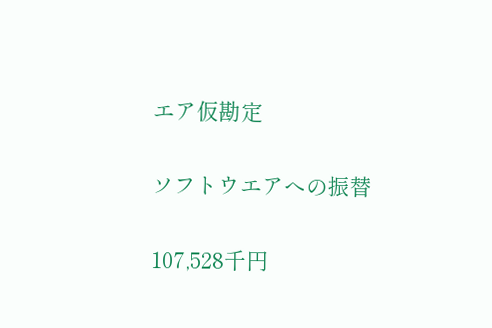エア仮勘定

ソフトウエアへの振替

107,528千円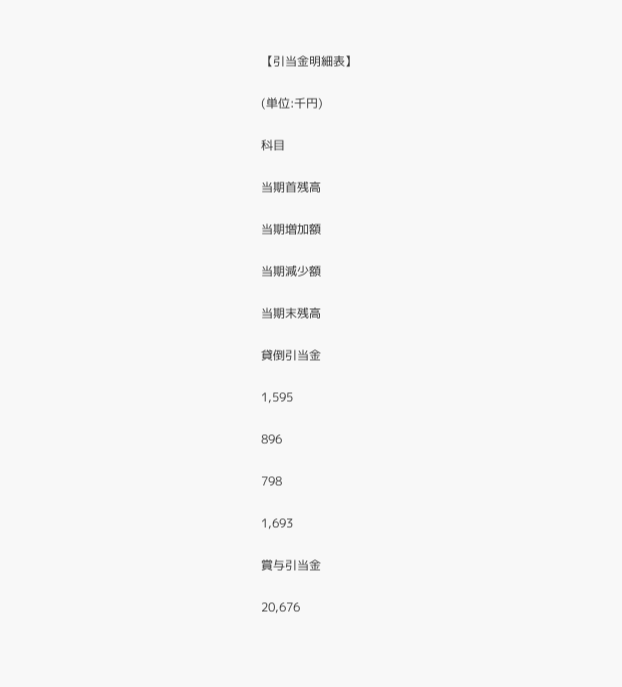【引当金明細表】

(単位:千円)

科目

当期首残高

当期増加額

当期減少額

当期末残高

貸倒引当金

1,595

896

798

1,693

賞与引当金

20,676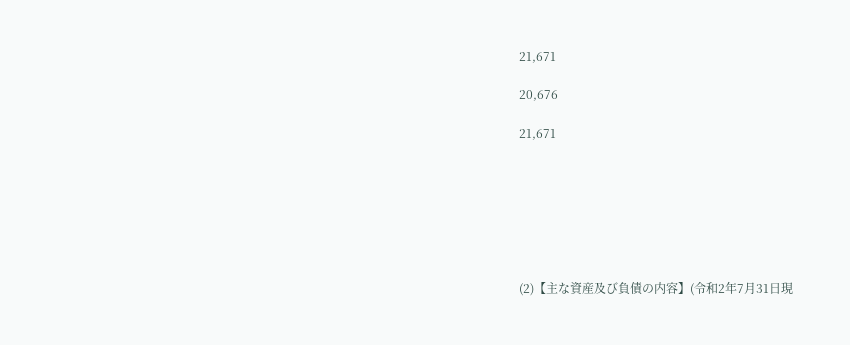21,671

20,676

21,671







(2)【主な資産及び負債の内容】(令和2年7月31日現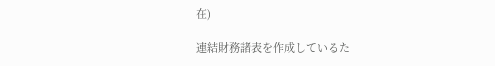在)

連結財務諸表を作成しているた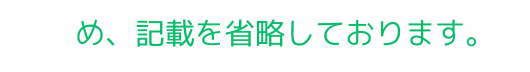め、記載を省略しております。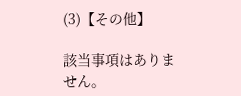(3)【その他】

該当事項はありません。